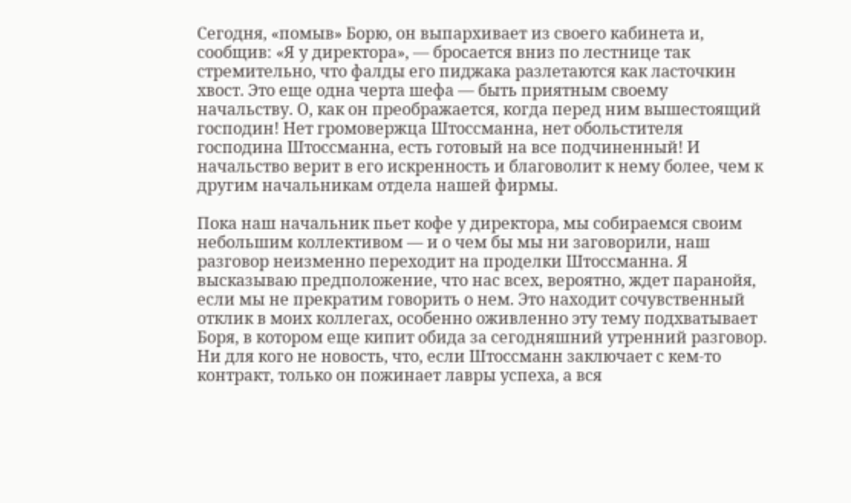Сегодня, «помыв» Борю, он выпархивает из своего кабинета и, сообщив: «Я у директора», — бросается вниз по лестнице так стремительно, что фалды его пиджака разлетаются как ласточкин хвост. Это еще одна черта шефа — быть приятным своему начальству. О, как он преображается, когда перед ним вышестоящий господин! Нет громовержца Штоссманна, нет обольстителя господина Штоссманна, есть готовый на все подчиненный! И начальство верит в его искренность и благоволит к нему более, чем к другим начальникам отдела нашей фирмы.

Пока наш начальник пьет кофе у директора, мы собираемся своим небольшим коллективом — и о чем бы мы ни заговорили, наш разговор неизменно переходит на проделки Штоссманна. Я высказываю предположение, что нас всех, вероятно, ждет паранойя, если мы не прекратим говорить о нем. Это находит сочувственный отклик в моих коллегах, особенно оживленно эту тему подхватывает Боря, в котором еще кипит обида за сегодняшний утренний разговор. Ни для кого не новость, что, если Штоссманн заключает с кем-то контракт, только он пожинает лавры успеха, а вся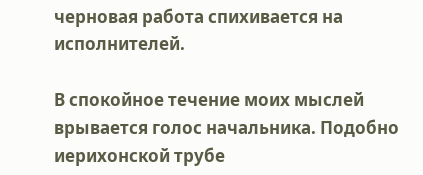черновая работа спихивается на исполнителей.

В спокойное течение моих мыслей врывается голос начальника. Подобно иерихонской трубе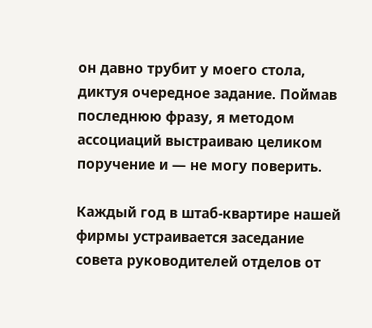он давно трубит у моего стола, диктуя очередное задание. Поймав последнюю фразу, я методом ассоциаций выстраиваю целиком поручение и — не могу поверить.

Каждый год в штаб-квартире нашей фирмы устраивается заседание совета руководителей отделов от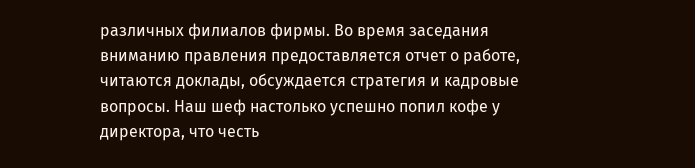различных филиалов фирмы. Во время заседания вниманию правления предоставляется отчет о работе, читаются доклады, обсуждается стратегия и кадровые вопросы. Наш шеф настолько успешно попил кофе у директора, что честь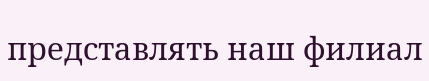представлять наш филиал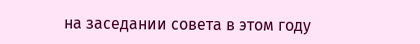на заседании совета в этом году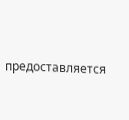предоставляется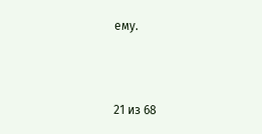ему.



21 из 68